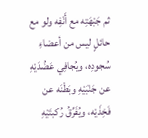ثم جَبْهَتِه مع أَنْفِه ولو مع حائلٍ ليس من أعضاءِ سُجودِه، ويُجافِي عَضُدَيْهِ عن جَنْبَيْهِ وبَطْنَه عن فَخِذَيْه، ويُفَرِّقُ رُكبتَيْهِ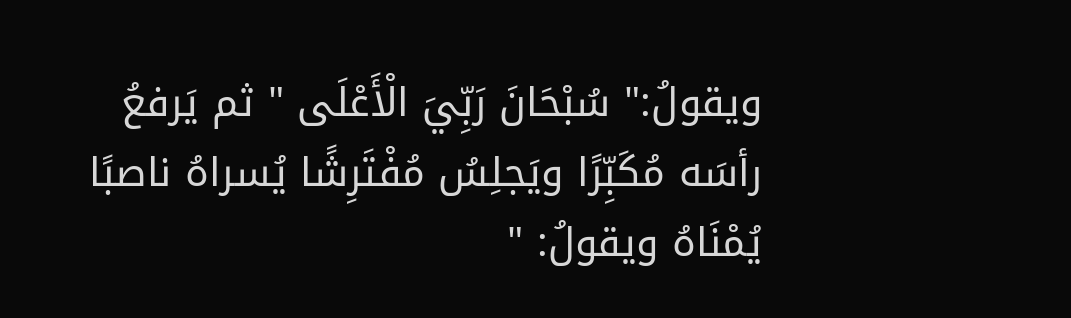ويقولُ:" سُبْحَانَ رَبِّيَ الْأَعْلَى " ثم يَرفعُ رأسَه مُكَبِّرًا ويَجلِسُ مُفْتَرِشًا يُسراهُ ناصبًا يُمْنَاهُ ويقولُ: "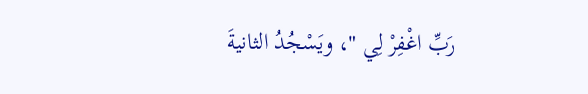رَبِّ اغْفِرْ لِي "، ويَسْجُدُ الثانيةَ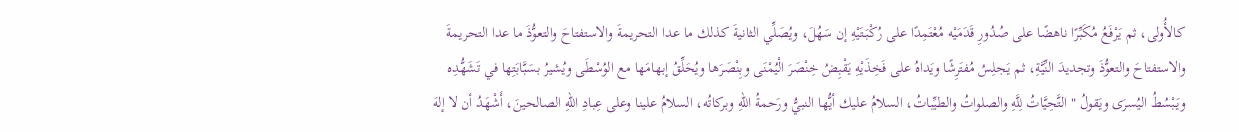كالأُولى، ثم يَرْفَعُ مُكَبِّرًا ناهضًا على صُدُورِ قَدَمَيْه مُعْتَمِدًا على رُكْبَتَيْهِ إن سَهُلَ، ويُصَلِّي الثانيةَ كذلك ما عدا التحريمةَ والاستفتاحَ والتعوُّذَ ما عدا التحريمةَ والاستفتاحَ والتعوُّذَ وتجديدَ النِّيَّةِ، ثم يَجلِسُ مُفتَرِشًا ويَداهُ على فَخِذَيْهِ يَقْبِضُ خِنْصَرَ الْيُمْنَى وبِنْصَرَها ويُحَلِّقُ إبهامَها مع الوُسْطَى ويُشيرُ بسَبَّابَتِها في تَشَهُّدِه ويَبْسُطُ اليُسرَى ويَقولُ " التَّحِيَّاتُ لِلَّهِ والصلواتُ والطيِّباتُ، السلامُ عليك أيُّها النبيُّ ورَحمةُ اللهِ وبركاتُه، السلامُ علينا وعلى عِبادِ اللهِ الصالحينَ، أَشْهَدُ أن لا إلهَ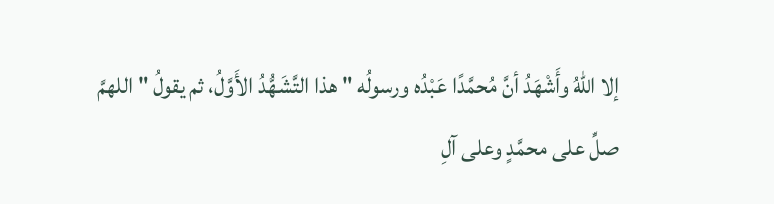إلا اللهُ وأَشْهَدُ أنَّ مُحمَّدًا عَبْدُه ورسولُه " هذا التَّشَهُّدُ الأَوَّلُ، ثم يقولُ " اللهمَّ صلِّ على محمَّدٍ وعلى آلِ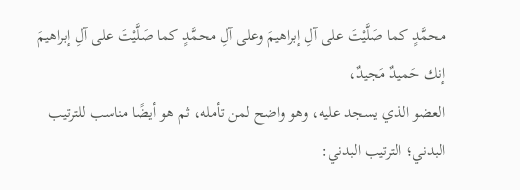محمَّدٍ كما صَلَّيْتَ على آلِ إبراهيمَ وعلى آلِ محمَّدٍ كما صَلَّيْتَ على آلِ إبراهيمَ إنك حَميدٌ مَجيدٌ،
العضو الذي يسجد عليه، وهو واضح لمن تأمله، ثم هو أيضًا مناسب للترتيب البدني؛ الترتيب البدني: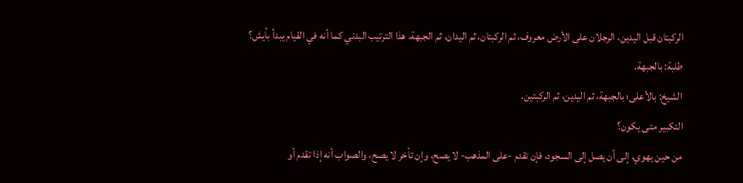الركبتان قبل اليدين، الرجلان على الأرض معروف، ثم الركبتان، ثم اليدان، ثم الجبهة، هذا الترتيب البدني كما أنه في القيام يبدأ بأيش؟
طلبة: بالجبهة.
الشيخ: بالأعلى؛ بالجبهة، ثم اليدين، ثم الركبتين.
التكبير متى يكون؟
من حين يهوي، إلى أن يصل إلى السجود، فإن تقدم -على المذهب- لا يصح، وإن تأخر لا يصح، والصواب أنه إذا تقدم أو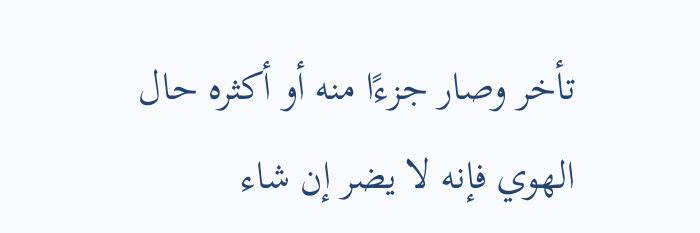تأخر وصار جزءًا منه أو أكثره حال الهوي فإنه لا يضر إن شاء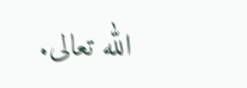الله تعالى.